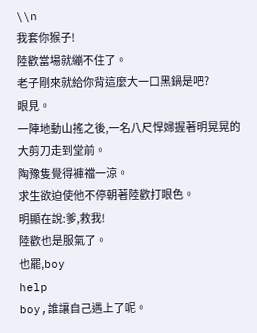\\n
我套你猴子!
陸歡當場就繃不住了。
老子剛來就給你背這麼大一口黑鍋是吧?
眼見。
一陣地動山搖之後,一名八尺悍婦握著明晃晃的大剪刀走到堂前。
陶豫隻覺得褲襠一涼。
求生欲迫使他不停朝著陸歡打眼色。
明顯在說:爹,救我!
陸歡也是服氣了。
也罷,boy
help
boy,誰讓自己遇上了呢。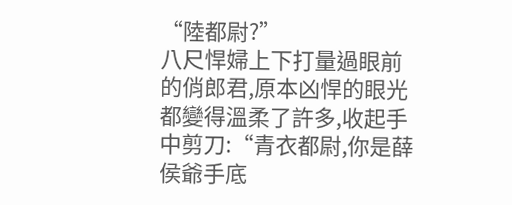“陸都尉?”
八尺悍婦上下打量過眼前的俏郎君,原本凶悍的眼光都變得溫柔了許多,收起手中剪刀:“青衣都尉,你是薛侯爺手底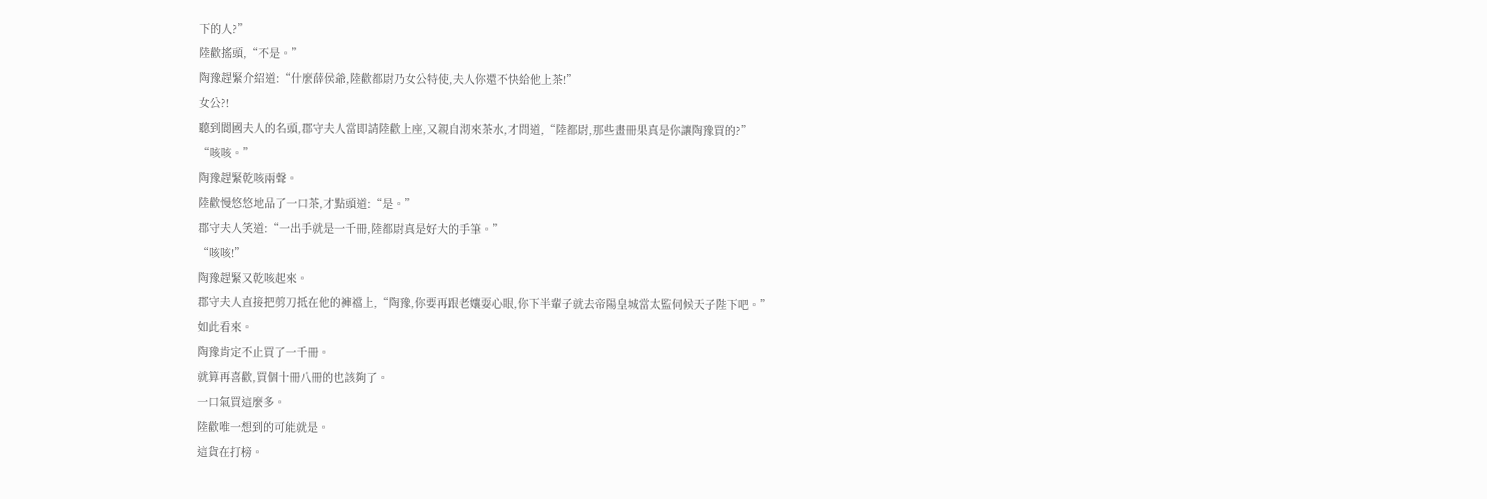下的人?”
陸歡搖頭,“不是。”
陶豫趕緊介紹道:“什麼薛侯爺,陸歡都尉乃女公特使,夫人你還不快給他上茶!”
女公?!
聽到閬國夫人的名頭,郡守夫人當即請陸歡上座,又親自沏來茶水,才問道,“陸都尉,那些畫冊果真是你讓陶豫買的?”
“咳咳。”
陶豫趕緊乾咳兩聲。
陸歡慢悠悠地品了一口茶,才點頭道:“是。”
郡守夫人笑道:“一出手就是一千冊,陸都尉真是好大的手筆。”
“咳咳!”
陶豫趕緊又乾咳起來。
郡守夫人直接把剪刀抵在他的褲襠上,“陶豫,你要再跟老孃耍心眼,你下半輩子就去帝陽皇城當太監伺候天子陛下吧。”
如此看來。
陶豫肯定不止買了一千冊。
就算再喜歡,買個十冊八冊的也該夠了。
一口氣買這麼多。
陸歡唯一想到的可能就是。
這貨在打榜。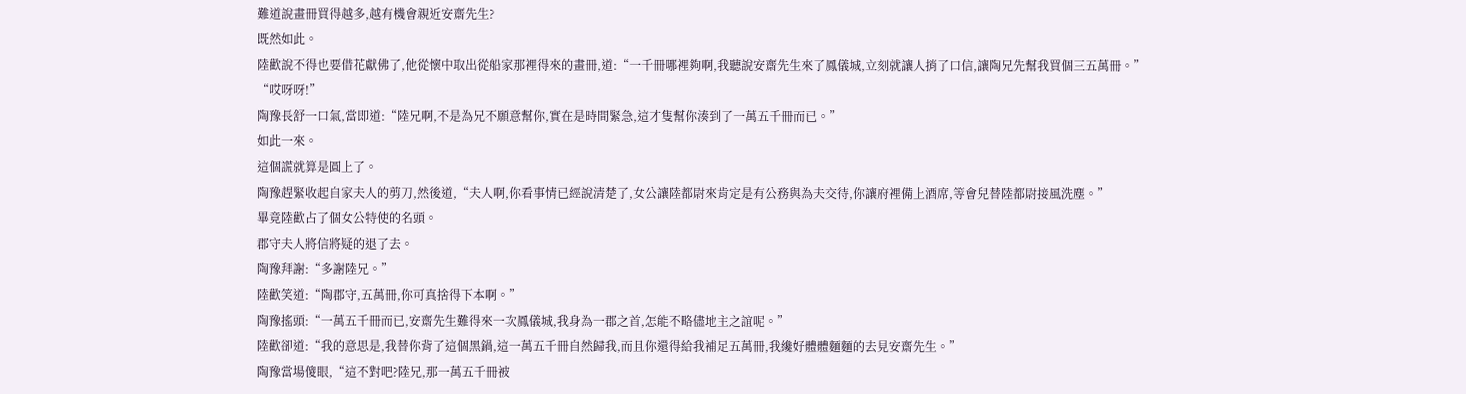難道說畫冊買得越多,越有機會親近安齋先生?
既然如此。
陸歡說不得也要借花獻佛了,他從懷中取出從船家那裡得來的畫冊,道:“一千冊哪裡夠啊,我聽說安齋先生來了鳳儀城,立刻就讓人捎了口信,讓陶兄先幫我買個三五萬冊。”
“哎呀呀!”
陶豫長舒一口氣,當即道:“陸兄啊,不是為兄不願意幫你,實在是時間緊急,這才隻幫你湊到了一萬五千冊而已。”
如此一來。
這個謊就算是圓上了。
陶豫趕緊收起自家夫人的剪刀,然後道,“夫人啊,你看事情已經說清楚了,女公讓陸都尉來肯定是有公務與為夫交待,你讓府裡備上酒席,等會兒替陸都尉接風洗塵。”
畢竟陸歡占了個女公特使的名頭。
郡守夫人將信將疑的退了去。
陶豫拜謝:“多謝陸兄。”
陸歡笑道:“陶郡守,五萬冊,你可真捨得下本啊。”
陶豫搖頭:“一萬五千冊而已,安齋先生難得來一次鳳儀城,我身為一郡之首,怎能不略儘地主之誼呢。”
陸歡卻道:“我的意思是,我替你背了這個黑鍋,這一萬五千冊自然歸我,而且你還得給我補足五萬冊,我纔好體體麵麵的去見安齋先生。”
陶豫當場傻眼,“這不對吧?陸兄,那一萬五千冊被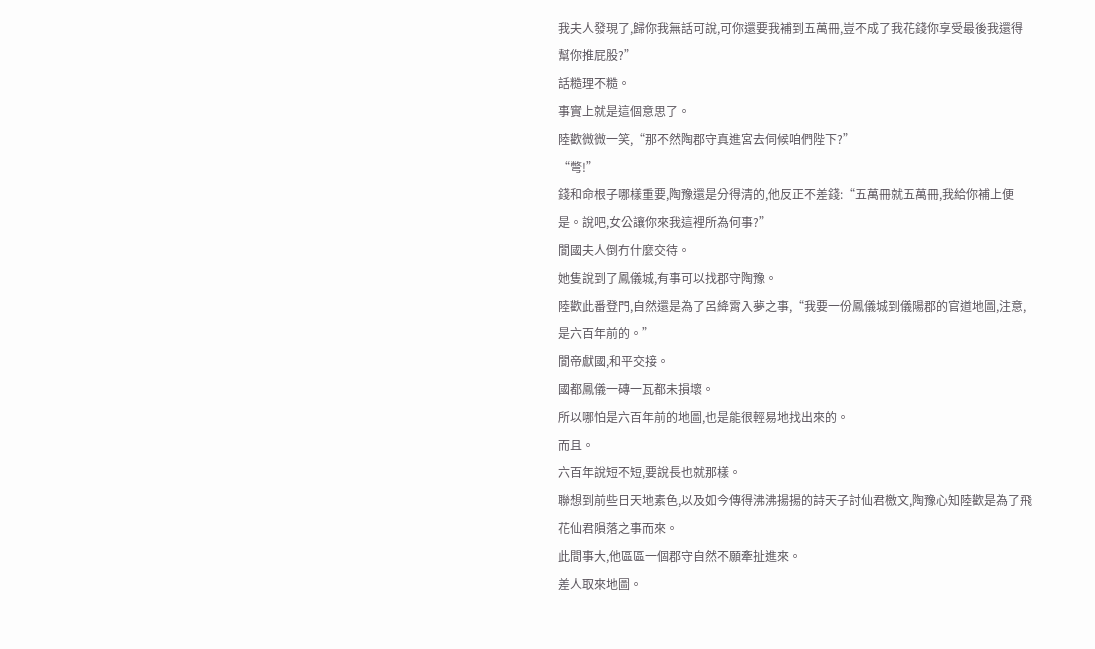我夫人發現了,歸你我無話可說,可你還要我補到五萬冊,豈不成了我花錢你享受最後我還得幫你推屁股?”
話糙理不糙。
事實上就是這個意思了。
陸歡微微一笑,“那不然陶郡守真進宮去伺候咱們陛下?”
“彆!”
錢和命根子哪樣重要,陶豫還是分得清的,他反正不差錢:“五萬冊就五萬冊,我給你補上便是。說吧,女公讓你來我這裡所為何事?”
閬國夫人倒冇什麼交待。
她隻說到了鳳儀城,有事可以找郡守陶豫。
陸歡此番登門,自然還是為了呂絳霄入夢之事,“我要一份鳳儀城到儀陽郡的官道地圖,注意,是六百年前的。”
閬帝獻國,和平交接。
國都鳳儀一磚一瓦都未損壞。
所以哪怕是六百年前的地圖,也是能很輕易地找出來的。
而且。
六百年說短不短,要說長也就那樣。
聯想到前些日天地素色,以及如今傳得沸沸揚揚的詩天子討仙君檄文,陶豫心知陸歡是為了飛花仙君隕落之事而來。
此間事大,他區區一個郡守自然不願牽扯進來。
差人取來地圖。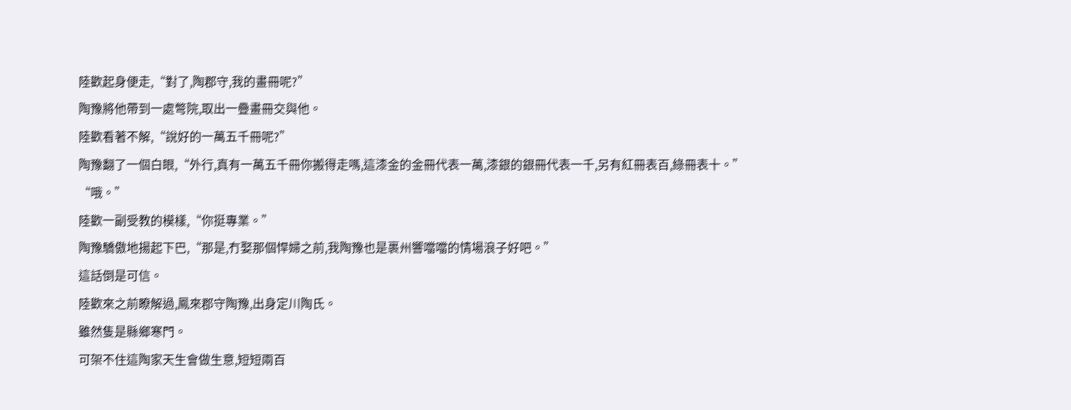陸歡起身便走,“對了,陶郡守,我的畫冊呢?”
陶豫將他帶到一處彆院,取出一疊畫冊交與他。
陸歡看著不解,“說好的一萬五千冊呢?”
陶豫翻了一個白眼,“外行,真有一萬五千冊你搬得走嗎,這漆金的金冊代表一萬,漆銀的銀冊代表一千,另有紅冊表百,綠冊表十。”
“哦。”
陸歡一副受教的模樣,“你挺專業。”
陶豫驕傲地揚起下巴,“那是,冇娶那個悍婦之前,我陶豫也是裹州響噹噹的情場浪子好吧。”
這話倒是可信。
陸歡來之前瞭解過,鳳來郡守陶豫,出身定川陶氏。
雖然隻是縣鄉寒門。
可架不住這陶家天生會做生意,短短兩百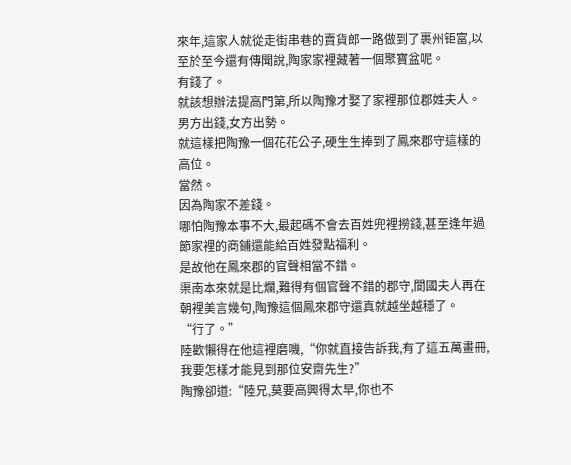來年,這家人就從走街串巷的賣貨郎一路做到了裹州钜富,以至於至今還有傳聞說,陶家家裡藏著一個聚寶盆呢。
有錢了。
就該想辦法提高門第,所以陶豫才娶了家裡那位郡姓夫人。
男方出錢,女方出勢。
就這樣把陶豫一個花花公子,硬生生捧到了鳳來郡守這樣的高位。
當然。
因為陶家不差錢。
哪怕陶豫本事不大,最起碼不會去百姓兜裡撈錢,甚至逢年過節家裡的商鋪還能給百姓發點福利。
是故他在鳳來郡的官聲相當不錯。
渠南本來就是比爛,難得有個官聲不錯的郡守,閬國夫人再在朝裡美言幾句,陶豫這個鳳來郡守還真就越坐越穩了。
“行了。”
陸歡懶得在他這裡磨嘰,“你就直接告訴我,有了這五萬畫冊,我要怎樣才能見到那位安齋先生?”
陶豫卻道:“陸兄,莫要高興得太早,你也不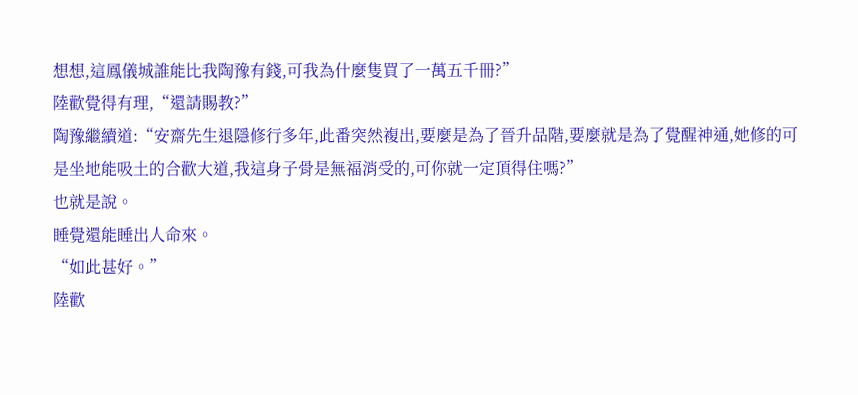想想,這鳳儀城誰能比我陶豫有錢,可我為什麼隻買了一萬五千冊?”
陸歡覺得有理,“還請賜教?”
陶豫繼續道:“安齋先生退隱修行多年,此番突然複出,要麼是為了晉升品階,要麼就是為了覺醒神通,她修的可是坐地能吸土的合歡大道,我這身子骨是無福消受的,可你就一定頂得住嗎?”
也就是說。
睡覺還能睡出人命來。
“如此甚好。”
陸歡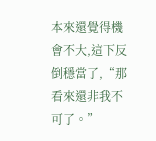本來還覺得機會不大,這下反倒穩當了,“那看來還非我不可了。”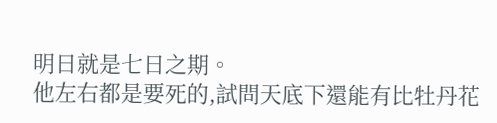明日就是七日之期。
他左右都是要死的,試問天底下還能有比牡丹花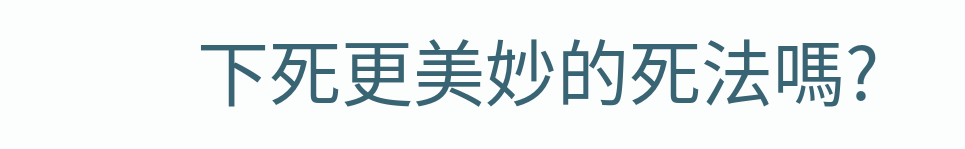下死更美妙的死法嗎?